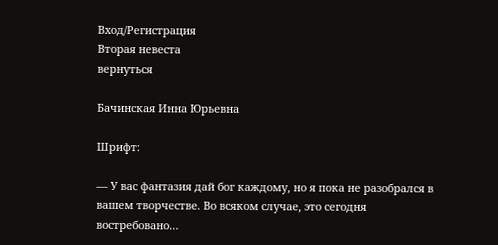Вход/Регистрация
Вторая невеста
вернуться

Бачинская Инна Юрьевна

Шрифт:

— У вас фантазия дай бог каждому, но я пока не разобрался в вашем творчестве. Во всяком случае, это сегодня востребовано…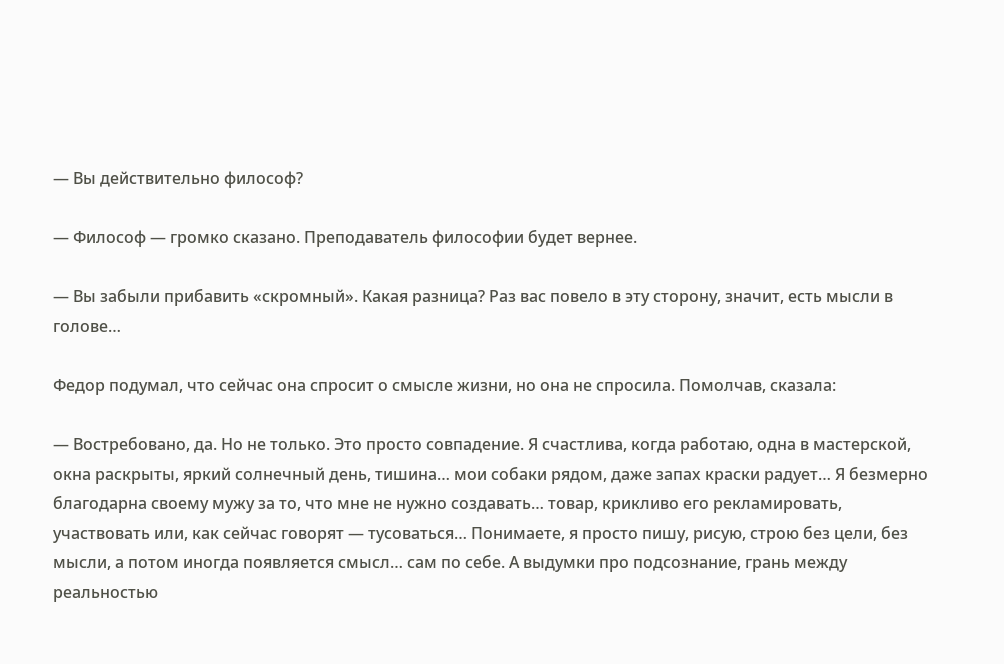— Вы действительно философ?

— Философ — громко сказано. Преподаватель философии будет вернее.

— Вы забыли прибавить «скромный». Какая разница? Раз вас повело в эту сторону, значит, есть мысли в голове…

Федор подумал, что сейчас она спросит о смысле жизни, но она не спросила. Помолчав, сказала:

— Востребовано, да. Но не только. Это просто совпадение. Я счастлива, когда работаю, одна в мастерской, окна раскрыты, яркий солнечный день, тишина… мои собаки рядом, даже запах краски радует… Я безмерно благодарна своему мужу за то, что мне не нужно создавать… товар, крикливо его рекламировать, участвовать или, как сейчас говорят — тусоваться… Понимаете, я просто пишу, рисую, строю без цели, без мысли, а потом иногда появляется смысл… сам по себе. А выдумки про подсознание, грань между реальностью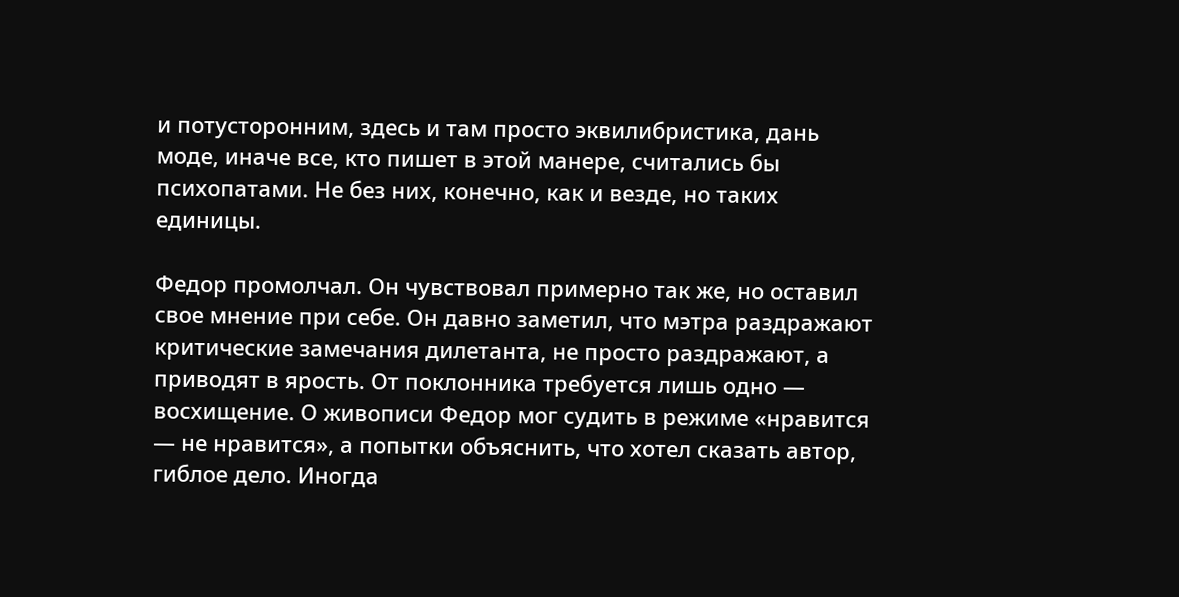и потусторонним, здесь и там просто эквилибристика, дань моде, иначе все, кто пишет в этой манере, считались бы психопатами. Не без них, конечно, как и везде, но таких единицы.

Федор промолчал. Он чувствовал примерно так же, но оставил свое мнение при себе. Он давно заметил, что мэтра раздражают критические замечания дилетанта, не просто раздражают, а приводят в ярость. От поклонника требуется лишь одно — восхищение. О живописи Федор мог судить в режиме «нравится — не нравится», а попытки объяснить, что хотел сказать автор, гиблое дело. Иногда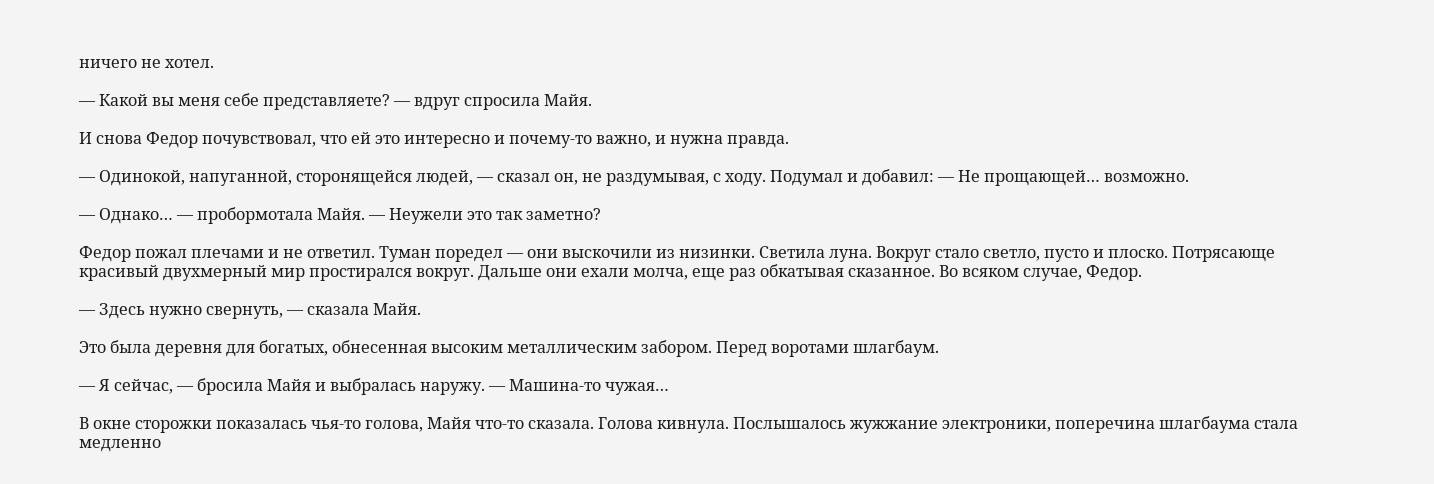ничего не хотел.

— Какой вы меня себе представляете? — вдруг спросила Майя.

И снова Федор почувствовал, что ей это интересно и почему-то важно, и нужна правда.

— Одинокой, напуганной, сторонящейся людей, — сказал он, не раздумывая, с ходу. Подумал и добавил: — Не прощающей… возможно.

— Однако… — пробормотала Майя. — Неужели это так заметно?

Федор пожал плечами и не ответил. Туман поредел — они выскочили из низинки. Светила луна. Вокруг стало светло, пусто и плоско. Потрясающе красивый двухмерный мир простирался вокруг. Дальше они ехали молча, еще раз обкатывая сказанное. Во всяком случае, Федор.

— Здесь нужно свернуть, — сказала Майя.

Это была деревня для богатых, обнесенная высоким металлическим забором. Перед воротами шлагбаум.

— Я сейчас, — бросила Майя и выбралась наружу. — Машина-то чужая…

В окне сторожки показалась чья-то голова, Майя что-то сказала. Голова кивнула. Послышалось жужжание электроники, поперечина шлагбаума стала медленно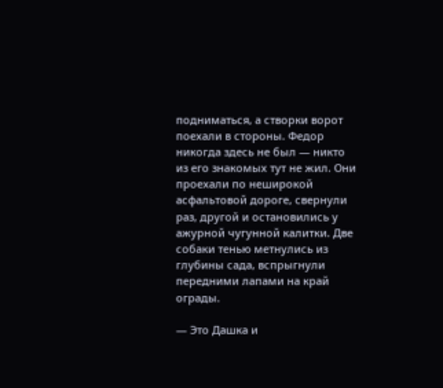подниматься, а створки ворот поехали в стороны. Федор никогда здесь не был — никто из его знакомых тут не жил. Они проехали по неширокой асфальтовой дороге, свернули раз, другой и остановились у ажурной чугунной калитки. Две собаки тенью метнулись из глубины сада, вспрыгнули передними лапами на край ограды.

— Это Дашка и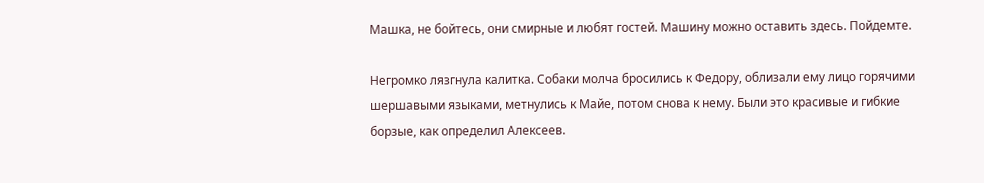Машка, не бойтесь, они смирные и любят гостей. Машину можно оставить здесь. Пойдемте.

Негромко лязгнула калитка. Собаки молча бросились к Федору, облизали ему лицо горячими шершавыми языками, метнулись к Майе, потом снова к нему. Были это красивые и гибкие борзые, как определил Алексеев.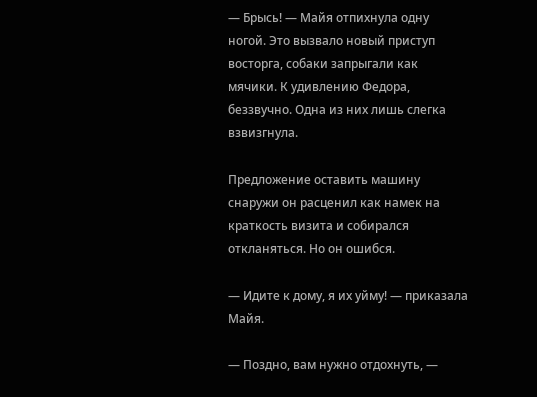— Брысь! — Майя отпихнула одну ногой. Это вызвало новый приступ восторга, собаки запрыгали как мячики. К удивлению Федора, беззвучно. Одна из них лишь слегка взвизгнула.

Предложение оставить машину снаружи он расценил как намек на краткость визита и собирался откланяться. Но он ошибся.

— Идите к дому, я их уйму! — приказала Майя.

— Поздно, вам нужно отдохнуть, —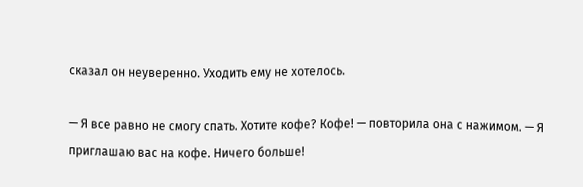сказал он неуверенно. Уходить ему не хотелось.

— Я все равно не смогу спать. Хотите кофе? Кофе! — повторила она с нажимом. — Я приглашаю вас на кофе. Ничего больше!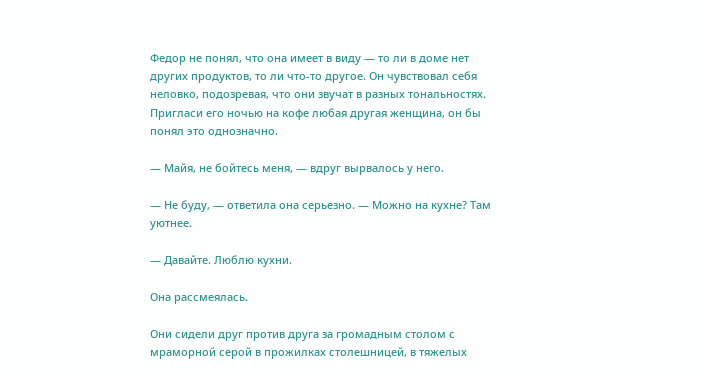Федор не понял, что она имеет в виду — то ли в доме нет других продуктов, то ли что-то другое. Он чувствовал себя неловко, подозревая, что они звучат в разных тональностях. Пригласи его ночью на кофе любая другая женщина, он бы понял это однозначно.

— Майя, не бойтесь меня, — вдруг вырвалось у него.

— Не буду, — ответила она серьезно. — Можно на кухне? Там уютнее.

— Давайте. Люблю кухни.

Она рассмеялась.

Они сидели друг против друга за громадным столом с мраморной серой в прожилках столешницей, в тяжелых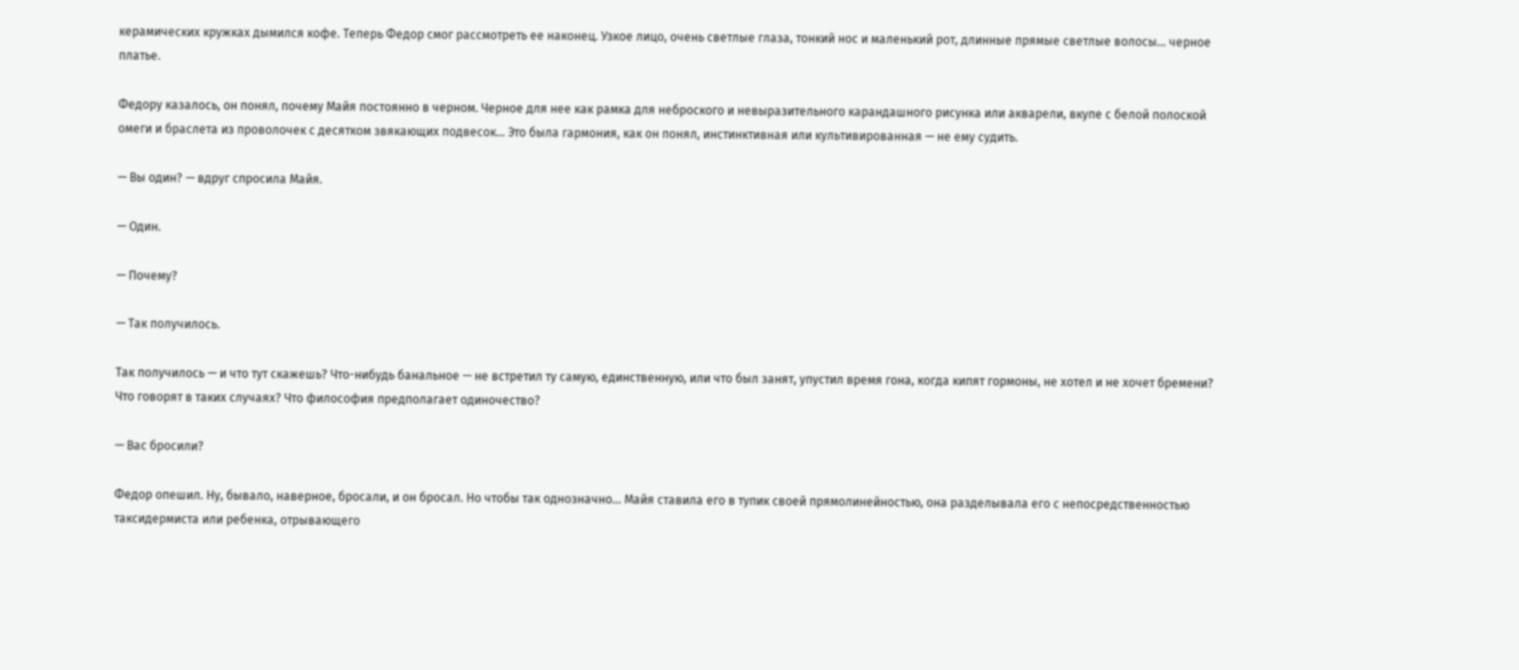керамических кружках дымился кофе. Теперь Федор смог рассмотреть ее наконец. Узкое лицо, очень светлые глаза, тонкий нос и маленький рот, длинные прямые светлые волосы… черное платье.

Федору казалось, он понял, почему Майя постоянно в черном. Черное для нее как рамка для неброского и невыразительного карандашного рисунка или акварели, вкупе с белой полоской омеги и браслета из проволочек с десятком звякающих подвесок… Это была гармония, как он понял, инстинктивная или культивированная — не ему судить.

— Вы один? — вдруг спросила Майя.

— Один.

— Почему?

— Так получилось.

Так получилось — и что тут скажешь? Что-нибудь банальное — не встретил ту самую, единственную, или что был занят, упустил время гона, когда кипят гормоны, не хотел и не хочет бремени? Что говорят в таких случаях? Что философия предполагает одиночество?

— Вас бросили?

Федор опешил. Ну, бывало, наверное, бросали, и он бросал. Но чтобы так однозначно… Майя ставила его в тупик своей прямолинейностью, она разделывала его с непосредственностью таксидермиста или ребенка, отрывающего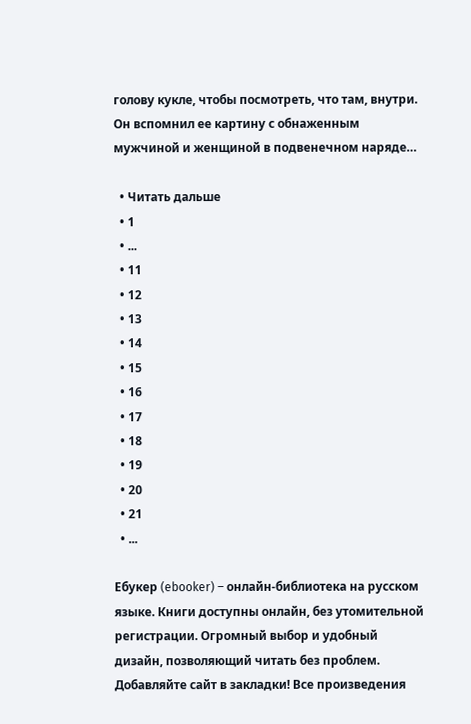голову кукле, чтобы посмотреть, что там, внутри. Он вспомнил ее картину с обнаженным мужчиной и женщиной в подвенечном наряде…

  • Читать дальше
  • 1
  • ...
  • 11
  • 12
  • 13
  • 14
  • 15
  • 16
  • 17
  • 18
  • 19
  • 20
  • 21
  • ...

Ебукер (ebooker) – онлайн-библиотека на русском языке. Книги доступны онлайн, без утомительной регистрации. Огромный выбор и удобный дизайн, позволяющий читать без проблем. Добавляйте сайт в закладки! Все произведения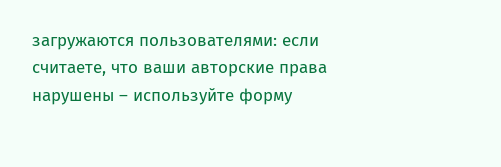загружаются пользователями: если считаете, что ваши авторские права нарушены – используйте форму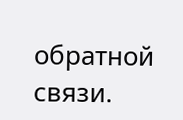обратной связи.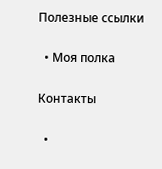Полезные ссылки

  • Моя полка

Контакты

  •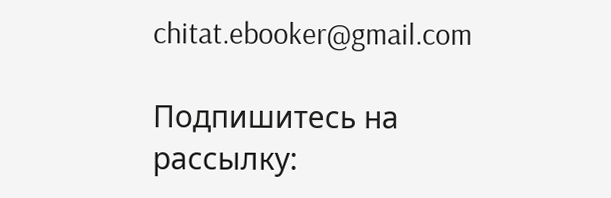chitat.ebooker@gmail.com

Подпишитесь на рассылку: